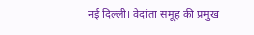नई दिल्ली। वेदांता समूह की प्रमुख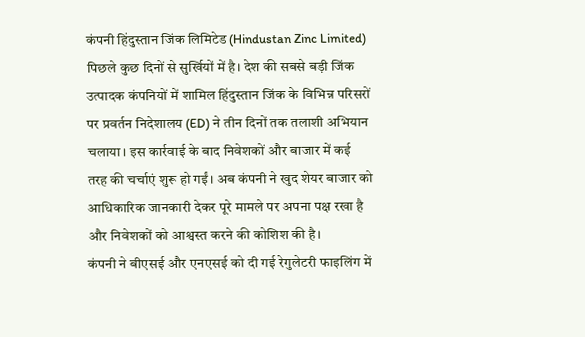कंपनी हिंदुस्तान जिंक लिमिटेड (Hindustan Zinc Limited) पिछले कुछ दिनों से सुर्खियों में है। देश की सबसे बड़ी जिंक उत्पादक कंपनियों में शामिल हिंदुस्तान जिंक के विभिन्न परिसरों पर प्रवर्तन निदेशालय (ED) ने तीन दिनों तक तलाशी अभियान चलाया। इस कार्रवाई के बाद निवेशकों और बाजार में कई तरह की चर्चाएं शुरू हो गईं। अब कंपनी ने खुद शेयर बाजार को आधिकारिक जानकारी देकर पूरे मामले पर अपना पक्ष रखा है और निवेशकों को आश्वस्त करने की कोशिश की है।
कंपनी ने बीएसई और एनएसई को दी गई रेगुलेटरी फाइलिंग में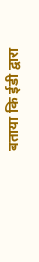बताया कि ईडी द्वारा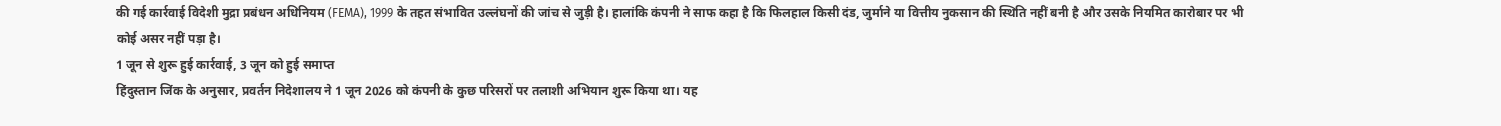की गई कार्रवाई विदेशी मुद्रा प्रबंधन अधिनियम (FEMA), 1999 के तहत संभावित उल्लंघनों की जांच से जुड़ी है। हालांकि कंपनी ने साफ कहा है कि फिलहाल किसी दंड, जुर्माने या वित्तीय नुकसान की स्थिति नहीं बनी है और उसके नियमित कारोबार पर भी कोई असर नहीं पड़ा है।
1 जून से शुरू हुई कार्रवाई, 3 जून को हुई समाप्त
हिंदुस्तान जिंक के अनुसार, प्रवर्तन निदेशालय ने 1 जून 2026 को कंपनी के कुछ परिसरों पर तलाशी अभियान शुरू किया था। यह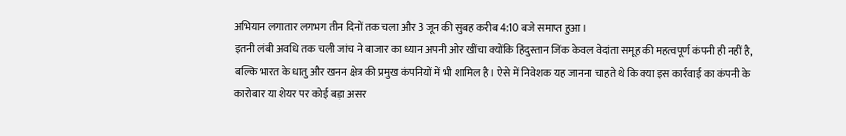अभियान लगातार लगभग तीन दिनों तक चला और 3 जून की सुबह करीब 4:10 बजे समाप्त हुआ।
इतनी लंबी अवधि तक चली जांच ने बाजार का ध्यान अपनी ओर खींचा क्योंकि हिंदुस्तान जिंक केवल वेदांता समूह की महत्वपूर्ण कंपनी ही नहीं है, बल्कि भारत के धातु और खनन क्षेत्र की प्रमुख कंपनियों में भी शामिल है। ऐसे में निवेशक यह जानना चाहते थे कि क्या इस कार्रवाई का कंपनी के कारोबार या शेयर पर कोई बड़ा असर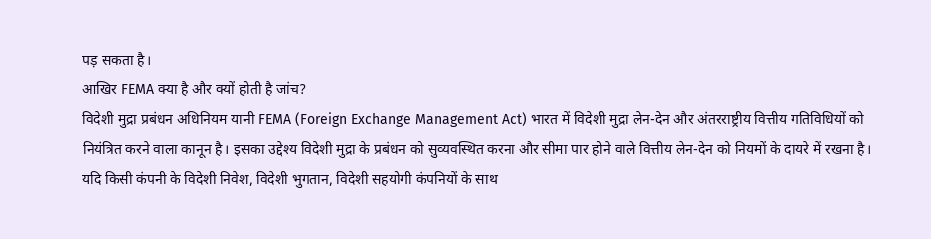पड़ सकता है।
आखिर FEMA क्या है और क्यों होती है जांच?
विदेशी मुद्रा प्रबंधन अधिनियम यानी FEMA (Foreign Exchange Management Act) भारत में विदेशी मुद्रा लेन-देन और अंतरराष्ट्रीय वित्तीय गतिविधियों को नियंत्रित करने वाला कानून है। इसका उद्देश्य विदेशी मुद्रा के प्रबंधन को सुव्यवस्थित करना और सीमा पार होने वाले वित्तीय लेन-देन को नियमों के दायरे में रखना है।
यदि किसी कंपनी के विदेशी निवेश, विदेशी भुगतान, विदेशी सहयोगी कंपनियों के साथ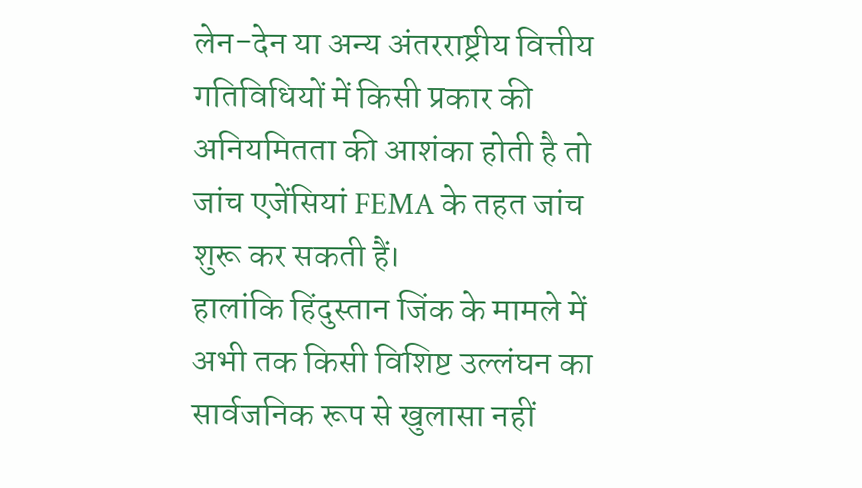लेन-देन या अन्य अंतरराष्ट्रीय वित्तीय गतिविधियों में किसी प्रकार की अनियमितता की आशंका होती है तो जांच एजेंसियां FEMA के तहत जांच शुरू कर सकती हैं।
हालांकि हिंदुस्तान जिंक के मामले में अभी तक किसी विशिष्ट उल्लंघन का सार्वजनिक रूप से खुलासा नहीं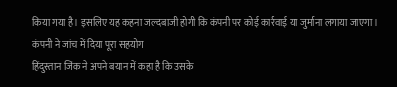किया गया है। इसलिए यह कहना जल्दबाजी होगी कि कंपनी पर कोई कार्रवाई या जुर्माना लगाया जाएगा।
कंपनी ने जांच में दिया पूरा सहयोग
हिंदुस्तान जिंक ने अपने बयान में कहा है कि उसके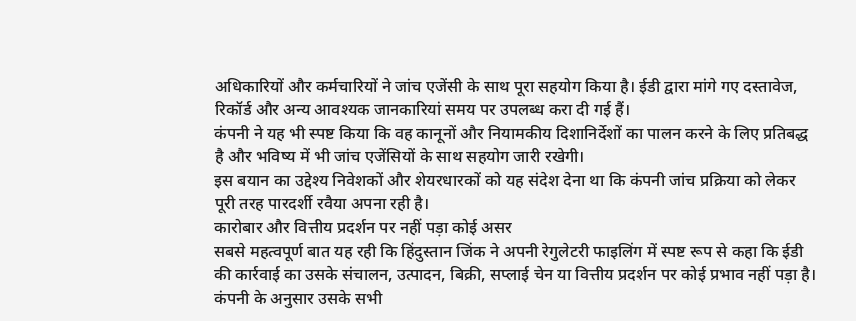अधिकारियों और कर्मचारियों ने जांच एजेंसी के साथ पूरा सहयोग किया है। ईडी द्वारा मांगे गए दस्तावेज, रिकॉर्ड और अन्य आवश्यक जानकारियां समय पर उपलब्ध करा दी गई हैं।
कंपनी ने यह भी स्पष्ट किया कि वह कानूनों और नियामकीय दिशानिर्देशों का पालन करने के लिए प्रतिबद्ध है और भविष्य में भी जांच एजेंसियों के साथ सहयोग जारी रखेगी।
इस बयान का उद्देश्य निवेशकों और शेयरधारकों को यह संदेश देना था कि कंपनी जांच प्रक्रिया को लेकर पूरी तरह पारदर्शी रवैया अपना रही है।
कारोबार और वित्तीय प्रदर्शन पर नहीं पड़ा कोई असर
सबसे महत्वपूर्ण बात यह रही कि हिंदुस्तान जिंक ने अपनी रेगुलेटरी फाइलिंग में स्पष्ट रूप से कहा कि ईडी की कार्रवाई का उसके संचालन, उत्पादन, बिक्री, सप्लाई चेन या वित्तीय प्रदर्शन पर कोई प्रभाव नहीं पड़ा है।
कंपनी के अनुसार उसके सभी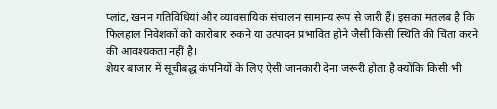प्लांट, खनन गतिविधियां और व्यावसायिक संचालन सामान्य रूप से जारी हैं। इसका मतलब है कि फिलहाल निवेशकों को कारोबार रुकने या उत्पादन प्रभावित होने जैसी किसी स्थिति की चिंता करने की आवश्यकता नहीं है।
शेयर बाजार में सूचीबद्ध कंपनियों के लिए ऐसी जानकारी देना जरूरी होता है क्योंकि किसी भी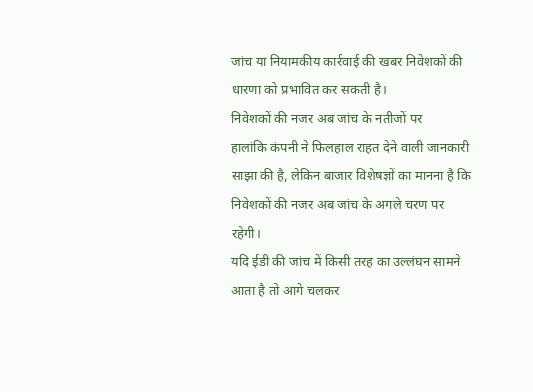जांच या नियामकीय कार्रवाई की खबर निवेशकों की धारणा को प्रभावित कर सकती है।
निवेशकों की नजर अब जांच के नतीजों पर
हालांकि कंपनी ने फिलहाल राहत देने वाली जानकारी साझा की है, लेकिन बाजार विशेषज्ञों का मानना है कि निवेशकों की नजर अब जांच के अगले चरण पर रहेगी।
यदि ईडी की जांच में किसी तरह का उल्लंघन सामने आता है तो आगे चलकर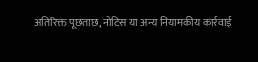अतिरिक्त पूछताछ, नोटिस या अन्य नियामकीय कार्रवाई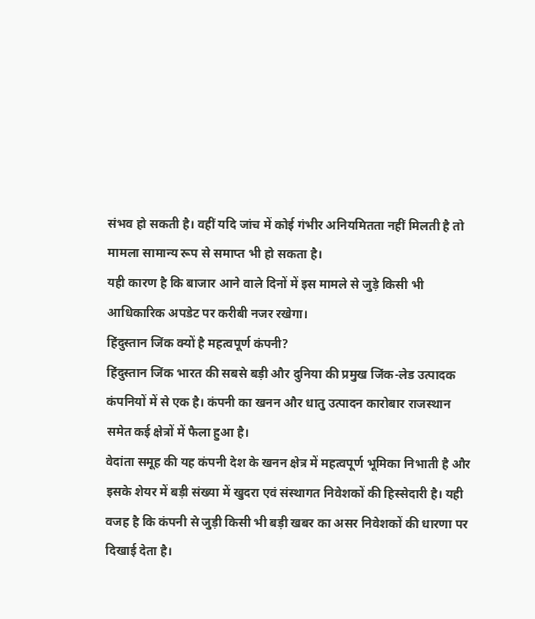संभव हो सकती है। वहीं यदि जांच में कोई गंभीर अनियमितता नहीं मिलती है तो मामला सामान्य रूप से समाप्त भी हो सकता है।
यही कारण है कि बाजार आने वाले दिनों में इस मामले से जुड़े किसी भी आधिकारिक अपडेट पर करीबी नजर रखेगा।
हिंदुस्तान जिंक क्यों है महत्वपूर्ण कंपनी?
हिंदुस्तान जिंक भारत की सबसे बड़ी और दुनिया की प्रमुख जिंक-लेड उत्पादक कंपनियों में से एक है। कंपनी का खनन और धातु उत्पादन कारोबार राजस्थान समेत कई क्षेत्रों में फैला हुआ है।
वेदांता समूह की यह कंपनी देश के खनन क्षेत्र में महत्वपूर्ण भूमिका निभाती है और इसके शेयर में बड़ी संख्या में खुदरा एवं संस्थागत निवेशकों की हिस्सेदारी है। यही वजह है कि कंपनी से जुड़ी किसी भी बड़ी खबर का असर निवेशकों की धारणा पर दिखाई देता है।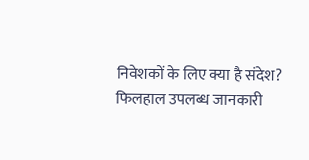निवेशकों के लिए क्या है संदेश?
फिलहाल उपलब्ध जानकारी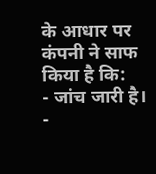के आधार पर कंपनी ने साफ किया है कि:
- जांच जारी है।
-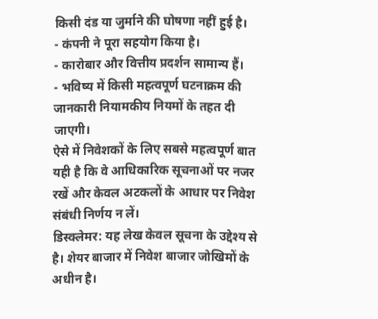किसी दंड या जुर्माने की घोषणा नहीं हुई है।
- कंपनी ने पूरा सहयोग किया है।
- कारोबार और वित्तीय प्रदर्शन सामान्य हैं।
- भविष्य में किसी महत्वपूर्ण घटनाक्रम की जानकारी नियामकीय नियमों के तहत दी जाएगी।
ऐसे में निवेशकों के लिए सबसे महत्वपूर्ण बात यही है कि वे आधिकारिक सूचनाओं पर नजर रखें और केवल अटकलों के आधार पर निवेश संबंधी निर्णय न लें।
डिस्क्लेमर: यह लेख केवल सूचना के उद्देश्य से है। शेयर बाजार में निवेश बाजार जोखिमों के अधीन है।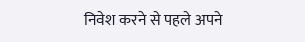निवेश करने से पहले अपने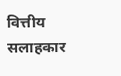वित्तीय सलाहकार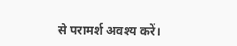से परामर्श अवश्य करें।